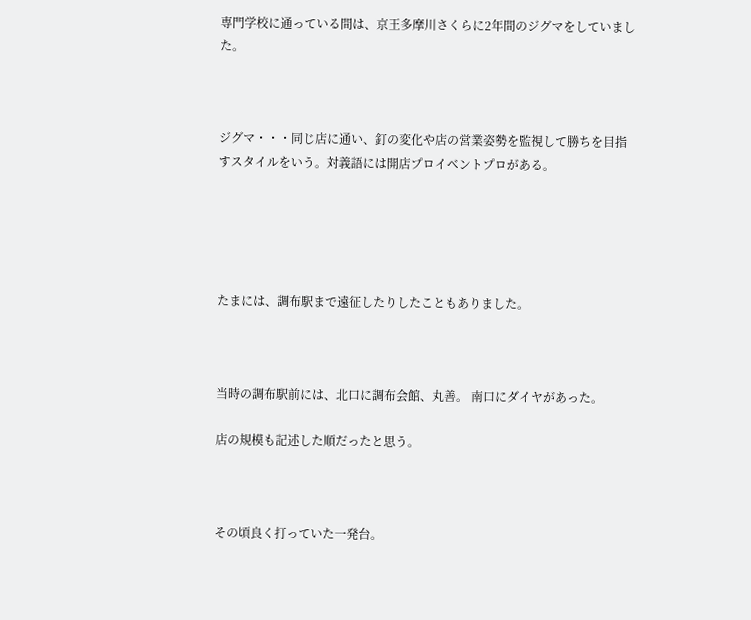専門学校に通っている間は、京王多摩川さくらに2年間のジグマをしていました。



ジグマ・・・同じ店に通い、釘の変化や店の営業姿勢を監視して勝ちを目指すスタイルをいう。対義語には開店プロイベントプロがある。





たまには、調布駅まで遠征したりしたこともありました。



当時の調布駅前には、北口に調布会館、丸善。 南口にダイヤがあった。

店の規模も記述した順だったと思う。



その頃良く打っていた一発台。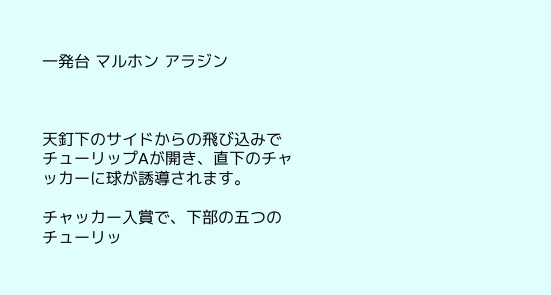一発台 マルホン アラジン



天釘下のサイドからの飛び込みでチューリップAが開き、直下のチャッカーに球が誘導されます。

チャッカー入賞で、下部の五つのチューリッ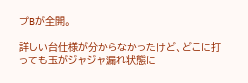プBが全開。

詳しい台仕様が分からなかったけど、どこに打っても玉がジャジャ漏れ状態に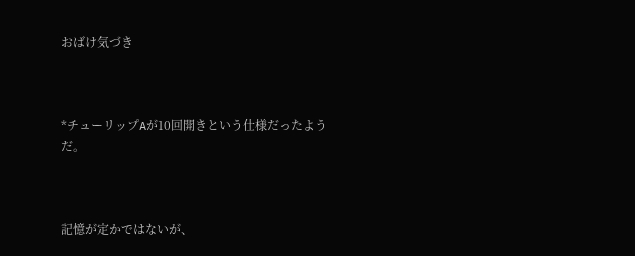おばけ気づき



*チューリップAが10回開きという仕様だったようだ。



記憶が定かではないが、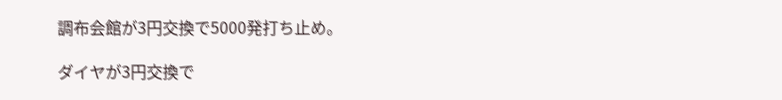調布会館が3円交換で5000発打ち止め。

ダイヤが3円交換で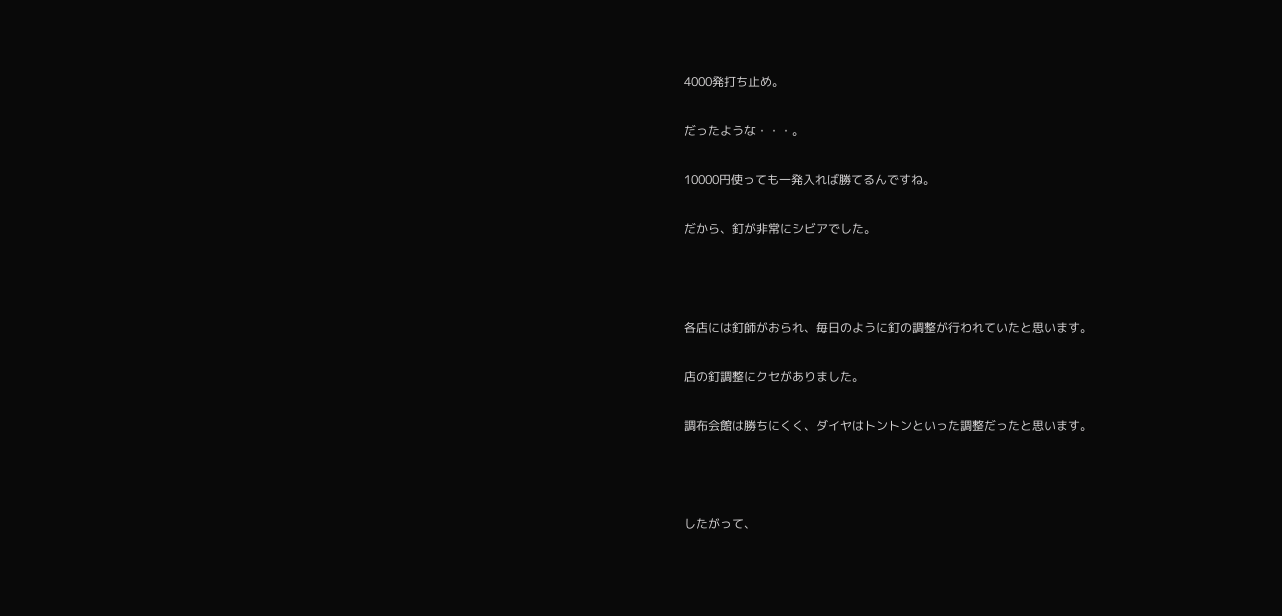4000発打ち止め。

だったような・・・。

10000円使っても一発入れば勝てるんですね。

だから、釘が非常にシビアでした。



各店には釘師がおられ、毎日のように釘の調整が行われていたと思います。

店の釘調整にクセがありました。

調布会館は勝ちにくく、ダイヤはトントンといった調整だったと思います。



したがって、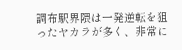調布駅界隈は一発逆転を狙ったヤカラが多く、非常に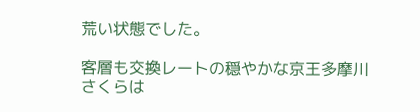荒い状態でした。

客層も交換レートの穏やかな京王多摩川さくらは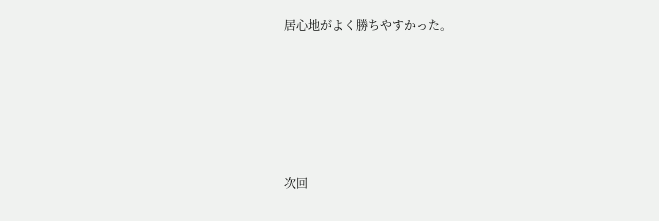居心地がよく勝ちやすかった。







次回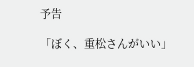予告

「ぼく、重松さんがいい」